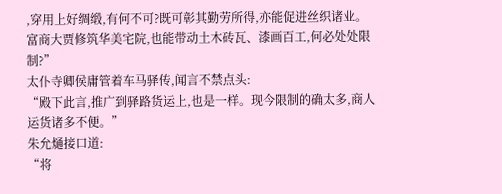,穿用上好绸缎,有何不可?既可彰其勤劳所得,亦能促进丝织诸业。
富商大贾修筑华美宅院,也能带动土木砖瓦、漆画百工,何必处处限制?”
太仆寺卿侯庸管着车马驿传,闻言不禁点头:
“殿下此言,推广到驿路货运上,也是一样。现今限制的确太多,商人运货诸多不便。”
朱允熥接口道:
“将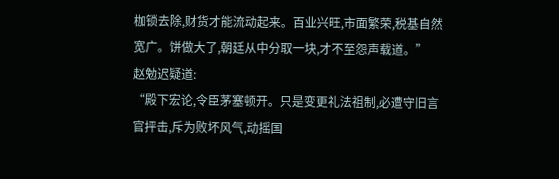枷锁去除,财货才能流动起来。百业兴旺,市面繁荣,税基自然宽广。饼做大了,朝廷从中分取一块,才不至怨声载道。”
赵勉迟疑道:
“殿下宏论,令臣茅塞顿开。只是变更礼法祖制,必遭守旧言官抨击,斥为败坏风气,动摇国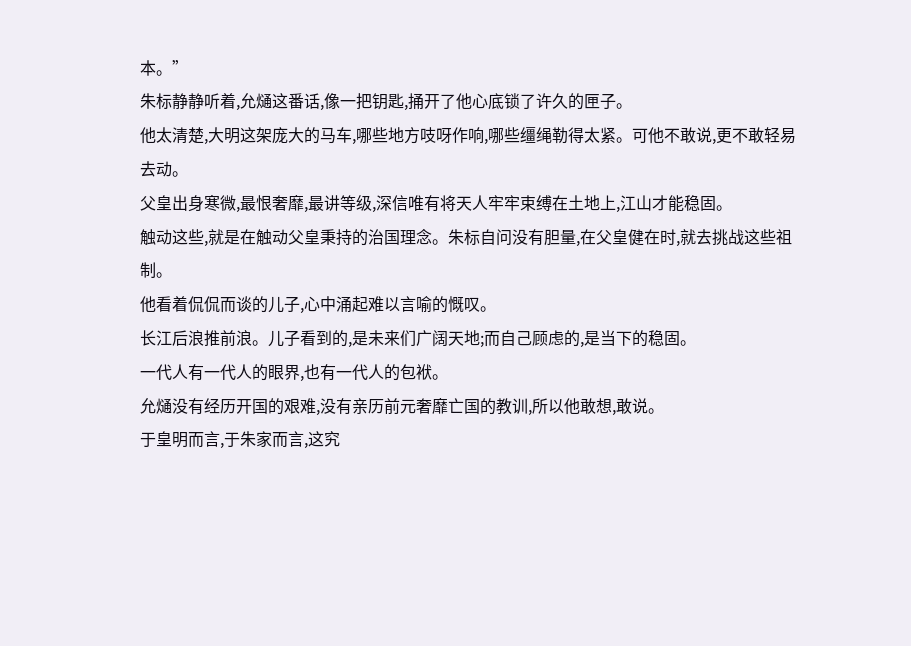本。”
朱标静静听着,允熥这番话,像一把钥匙,捅开了他心底锁了许久的匣子。
他太清楚,大明这架庞大的马车,哪些地方吱呀作响,哪些缰绳勒得太紧。可他不敢说,更不敢轻易去动。
父皇出身寒微,最恨奢靡,最讲等级,深信唯有将天人牢牢束缚在土地上,江山才能稳固。
触动这些,就是在触动父皇秉持的治国理念。朱标自问没有胆量,在父皇健在时,就去挑战这些祖制。
他看着侃侃而谈的儿子,心中涌起难以言喻的慨叹。
长江后浪推前浪。儿子看到的,是未来们广阔天地;而自己顾虑的,是当下的稳固。
一代人有一代人的眼界,也有一代人的包袱。
允熥没有经历开国的艰难,没有亲历前元奢靡亡国的教训,所以他敢想,敢说。
于皇明而言,于朱家而言,这究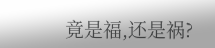竟是福,还是祸?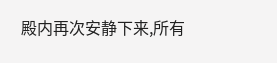殿内再次安静下来,所有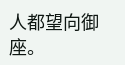人都望向御座。